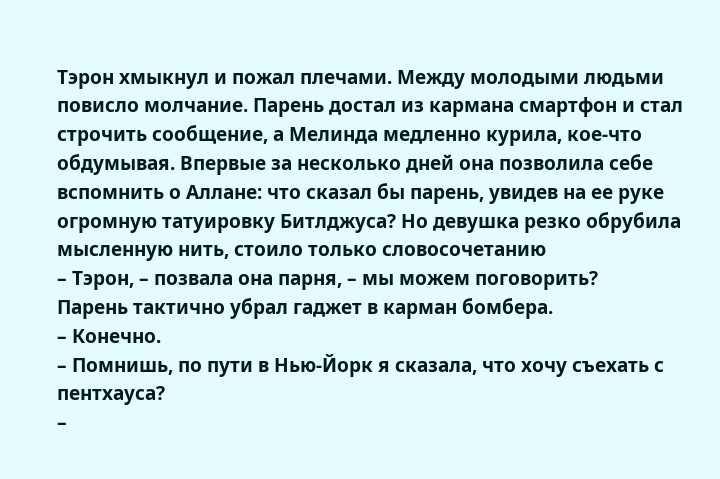Тэрон хмыкнул и пожал плечами. Между молодыми людьми повисло молчание. Парень достал из кармана смартфон и стал строчить сообщение, а Мелинда медленно курила, кое-что обдумывая. Впервые за несколько дней она позволила себе вспомнить о Аллане: что сказал бы парень, увидев на ее руке огромную татуировку Битлджуса? Но девушка резко обрубила мысленную нить, стоило только словосочетанию
– Тэрон, – позвала она парня, – мы можем поговорить?
Парень тактично убрал гаджет в карман бомбера.
– Конечно.
– Помнишь, по пути в Нью-Йорк я сказала, что хочу съехать с пентхауса?
–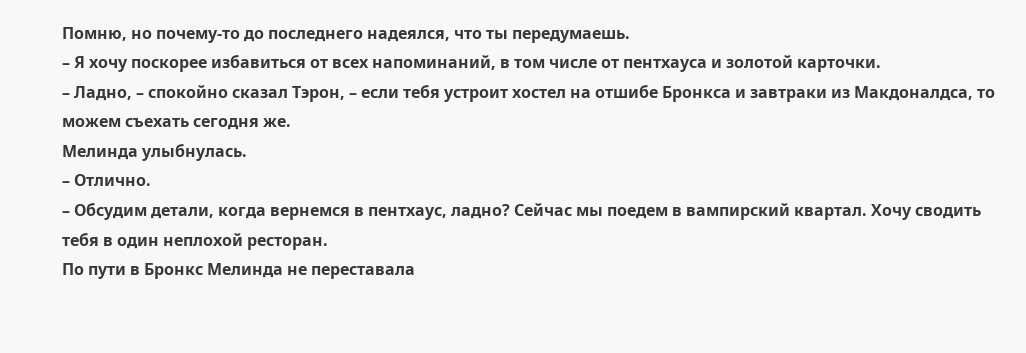Помню, но почему-то до последнего надеялся, что ты передумаешь.
– Я хочу поскорее избавиться от всех напоминаний, в том числе от пентхауса и золотой карточки.
– Ладно, – спокойно сказал Тэрон, – если тебя устроит хостел на отшибе Бронкса и завтраки из Макдоналдса, то можем съехать сегодня же.
Мелинда улыбнулась.
– Отлично.
– Обсудим детали, когда вернемся в пентхаус, ладно? Сейчас мы поедем в вампирский квартал. Хочу сводить тебя в один неплохой ресторан.
По пути в Бронкс Мелинда не переставала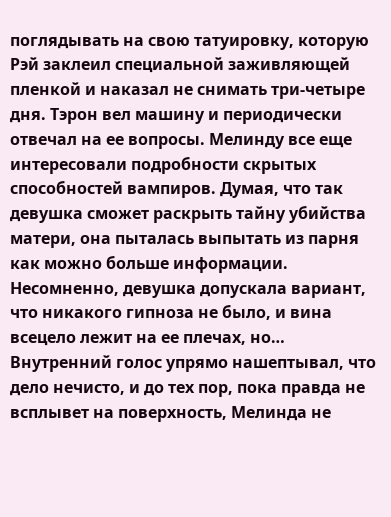поглядывать на свою татуировку, которую Рэй заклеил специальной заживляющей пленкой и наказал не снимать три-четыре дня. Тэрон вел машину и периодически отвечал на ее вопросы. Мелинду все еще интересовали подробности скрытых способностей вампиров. Думая, что так девушка сможет раскрыть тайну убийства матери, она пыталась выпытать из парня как можно больше информации. Несомненно, девушка допускала вариант, что никакого гипноза не было, и вина всецело лежит на ее плечах, но… Внутренний голос упрямо нашептывал, что дело нечисто, и до тех пор, пока правда не всплывет на поверхность, Мелинда не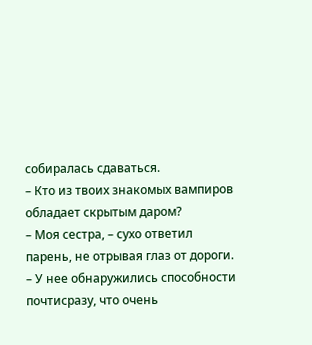собиралась сдаваться.
– Кто из твоих знакомых вампиров обладает скрытым даром?
– Моя сестра, – сухо ответил парень, не отрывая глаз от дороги. – У нее обнаружились способности почтисразу, что очень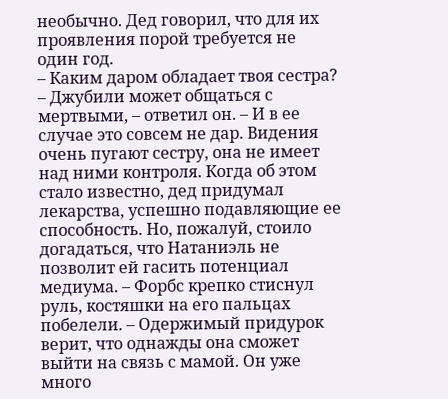необычно. Дед говорил, что для их проявления порой требуется не один год.
– Каким даром обладает твоя сестра?
– Джубили может общаться с мертвыми, – ответил он. – И в ее случае это совсем не дар. Видения очень пугают сестру, она не имеет над ними контроля. Когда об этом стало известно, дед придумал лекарства, успешно подавляющие ее способность. Но, пожалуй, стоило догадаться, что Натаниэль не позволит ей гасить потенциал медиума. – Форбс крепко стиснул руль, костяшки на его пальцах побелели. – Одержимый придурок верит, что однажды она сможет выйти на связь с мамой. Он уже много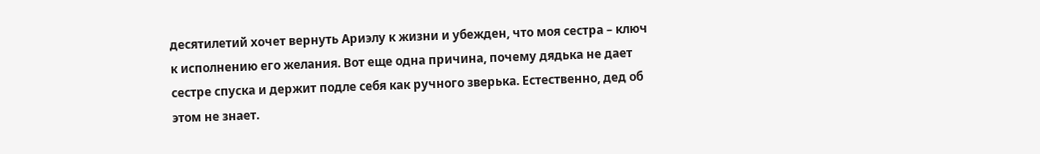десятилетий хочет вернуть Ариэлу к жизни и убежден, что моя сестра – ключ к исполнению его желания. Вот еще одна причина, почему дядька не дает сестре спуска и держит подле себя как ручного зверька. Естественно, дед об этом не знает.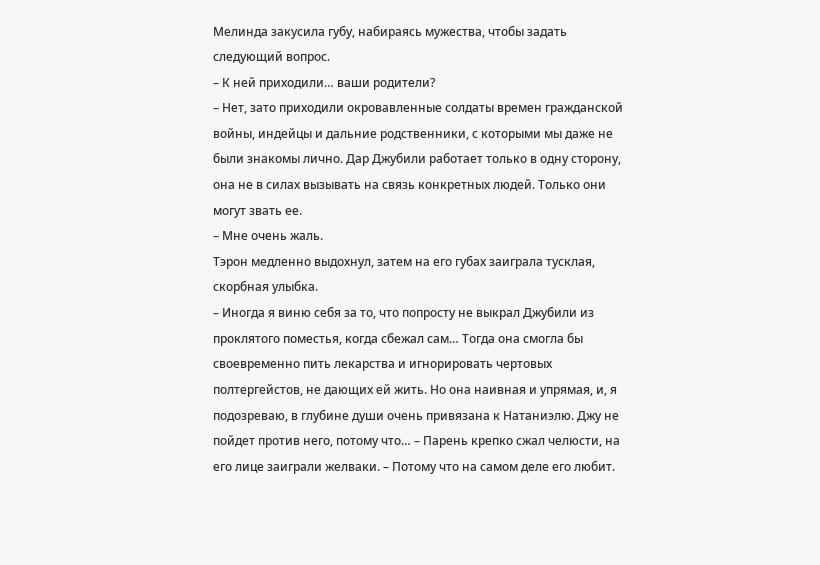Мелинда закусила губу, набираясь мужества, чтобы задать следующий вопрос.
– К ней приходили… ваши родители?
– Нет, зато приходили окровавленные солдаты времен гражданской войны, индейцы и дальние родственники, с которыми мы даже не были знакомы лично. Дар Джубили работает только в одну сторону, она не в силах вызывать на связь конкретных людей. Только они могут звать ее.
– Мне очень жаль.
Тэрон медленно выдохнул, затем на его губах заиграла тусклая, скорбная улыбка.
– Иногда я виню себя за то, что попросту не выкрал Джубили из проклятого поместья, когда сбежал сам… Тогда она смогла бы своевременно пить лекарства и игнорировать чертовых полтергейстов, не дающих ей жить. Но она наивная и упрямая, и, я подозреваю, в глубине души очень привязана к Натаниэлю. Джу не пойдет против него, потому что… – Парень крепко сжал челюсти, на его лице заиграли желваки. – Потому что на самом деле его любит.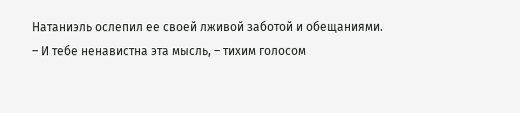Натаниэль ослепил ее своей лживой заботой и обещаниями.
– И тебе ненавистна эта мысль, – тихим голосом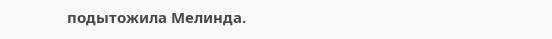подытожила Мелинда.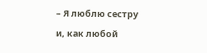– Я люблю сестру и, как любой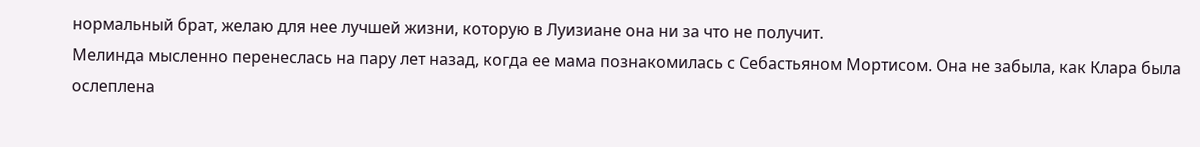нормальный брат, желаю для нее лучшей жизни, которую в Луизиане она ни за что не получит.
Мелинда мысленно перенеслась на пару лет назад, когда ее мама познакомилась с Себастьяном Мортисом. Она не забыла, как Клара была ослеплена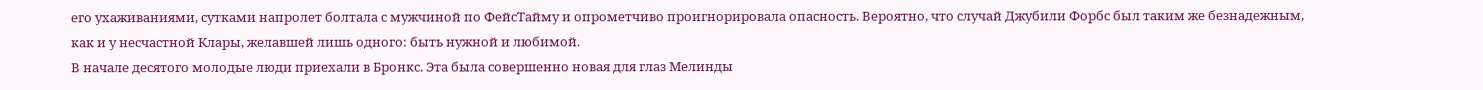его ухаживаниями, сутками напролет болтала с мужчиной по ФейсТайму и опрометчиво проигнорировала опасность. Вероятно, что случай Джубили Форбс был таким же безнадежным, как и у несчастной Клары, желавшей лишь одного: быть нужной и любимой.
В начале десятого молодые люди приехали в Бронкс. Эта была совершенно новая для глаз Мелинды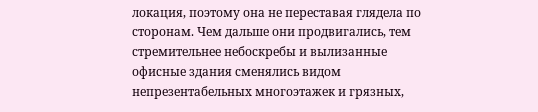локация, поэтому она не переставая глядела по сторонам. Чем дальше они продвигались, тем стремительнее небоскребы и вылизанные офисные здания сменялись видом непрезентабельных многоэтажек и грязных,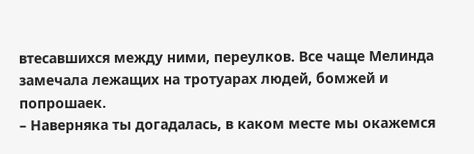втесавшихся между ними, переулков. Все чаще Мелинда замечала лежащих на тротуарах людей, бомжей и попрошаек.
– Наверняка ты догадалась, в каком месте мы окажемся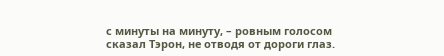с минуты на минуту, – ровным голосом сказал Тэрон, не отводя от дороги глаз.